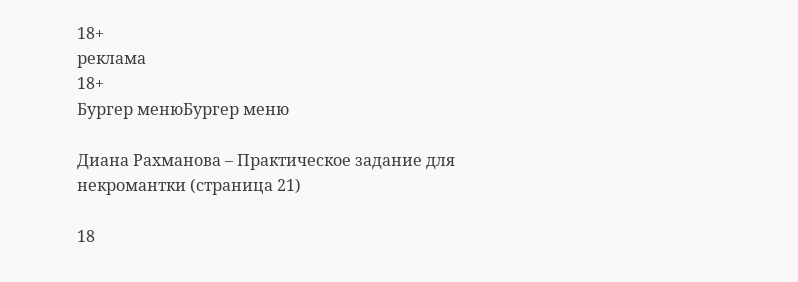18+
реклама
18+
Бургер менюБургер меню

Диана Рахманова – Практическое задание для некромантки (страница 21)

18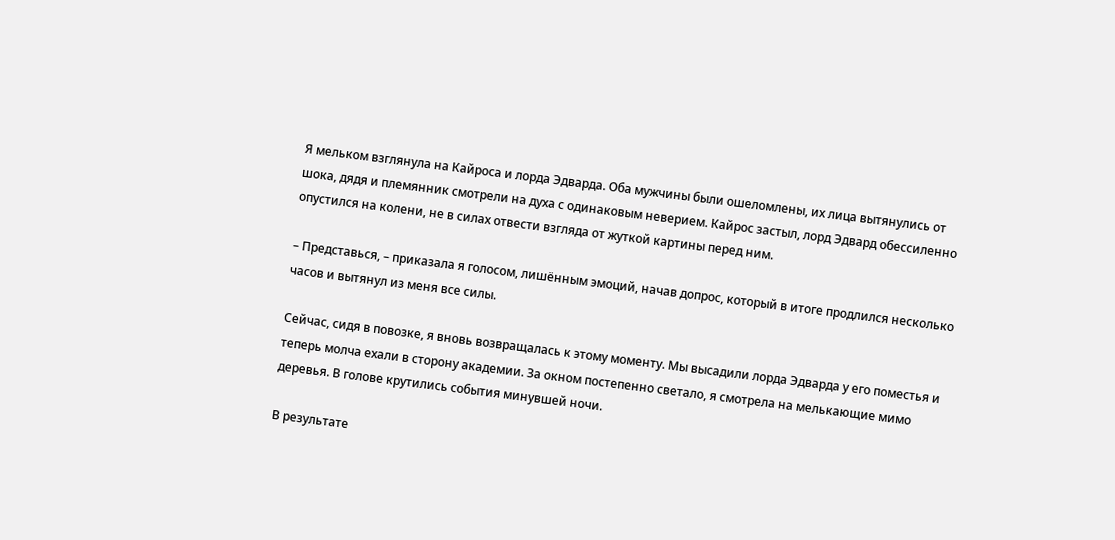Я мельком взглянула на Кайроса и лорда Эдварда. Оба мужчины были ошеломлены, их лица вытянулись от шока, дядя и племянник смотрели на духа с одинаковым неверием. Кайрос застыл, лорд Эдвард обессиленно опустился на колени, не в силах отвести взгляда от жуткой картины перед ним.

– Представься, – приказала я голосом, лишённым эмоций, начав допрос, который в итоге продлился несколько часов и вытянул из меня все силы.

Сейчас, сидя в повозке, я вновь возвращалась к этому моменту. Мы высадили лорда Эдварда у его поместья и теперь молча ехали в сторону академии. За окном постепенно светало, я смотрела на мелькающие мимо деревья. В голове крутились события минувшей ночи.

В результате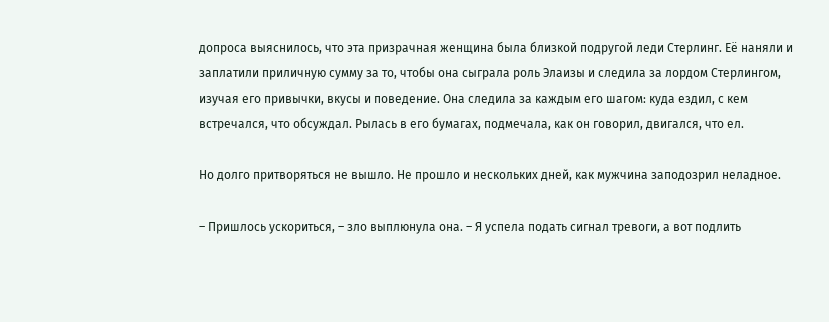допроса выяснилось, что эта призрачная женщина была близкой подругой леди Стерлинг. Её наняли и заплатили приличную сумму за то, чтобы она сыграла роль Элаизы и следила за лордом Стерлингом, изучая его привычки, вкусы и поведение. Она следила за каждым его шагом: куда ездил, с кем встречался, что обсуждал. Рылась в его бумагах, подмечала, как он говорил, двигался, что ел.

Но долго притворяться не вышло. Не прошло и нескольких дней, как мужчина заподозрил неладное.

– Пришлось ускориться, – зло выплюнула она. – Я успела подать сигнал тревоги, а вот подлить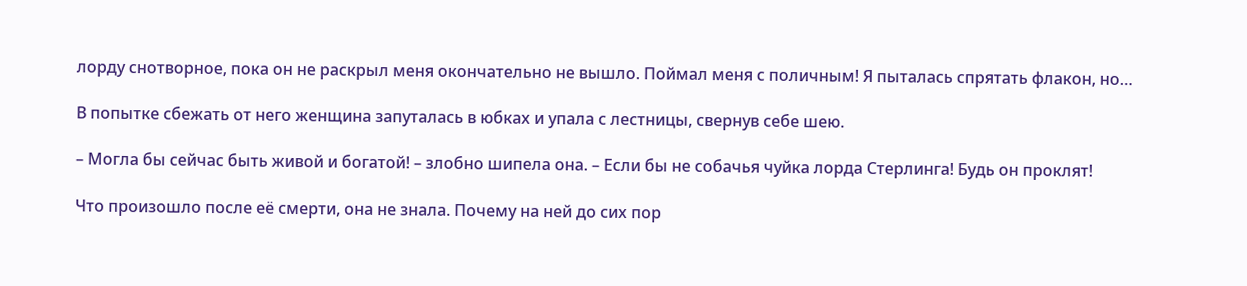лорду снотворное, пока он не раскрыл меня окончательно не вышло. Поймал меня с поличным! Я пыталась спрятать флакон, но…

В попытке сбежать от него женщина запуталась в юбках и упала с лестницы, свернув себе шею.

– Могла бы сейчас быть живой и богатой! – злобно шипела она. – Если бы не собачья чуйка лорда Стерлинга! Будь он проклят!

Что произошло после её смерти, она не знала. Почему на ней до сих пор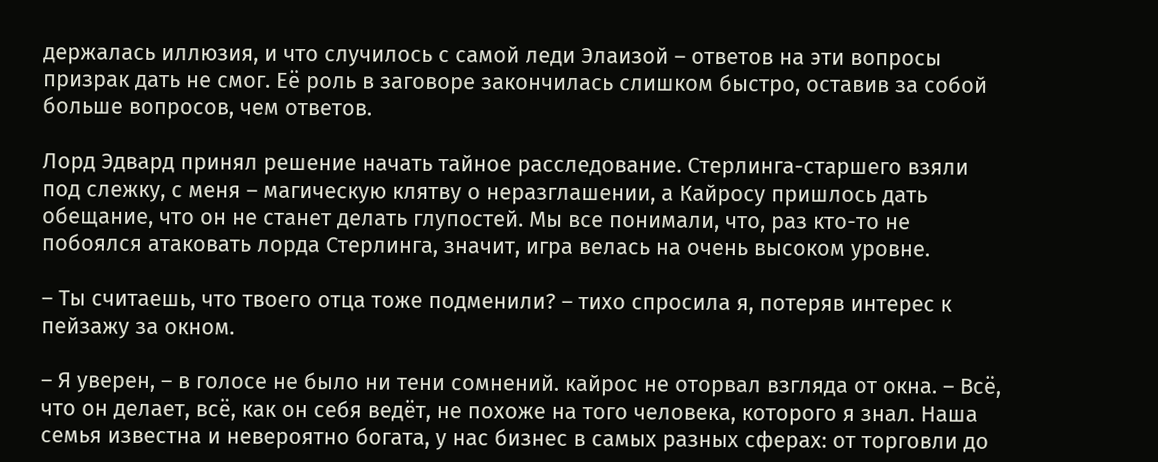держалась иллюзия, и что случилось с самой леди Элаизой – ответов на эти вопросы призрак дать не смог. Её роль в заговоре закончилась слишком быстро, оставив за собой больше вопросов, чем ответов.

Лорд Эдвард принял решение начать тайное расследование. Стерлинга-старшего взяли под слежку, с меня – магическую клятву о неразглашении, а Кайросу пришлось дать обещание, что он не станет делать глупостей. Мы все понимали, что, раз кто-то не побоялся атаковать лорда Стерлинга, значит, игра велась на очень высоком уровне.

– Ты считаешь, что твоего отца тоже подменили? – тихо спросила я, потеряв интерес к пейзажу за окном.

– Я уверен, – в голосе не было ни тени сомнений. кайрос не оторвал взгляда от окна. – Всё, что он делает, всё, как он себя ведёт, не похоже на того человека, которого я знал. Наша семья известна и невероятно богата, у нас бизнес в самых разных сферах: от торговли до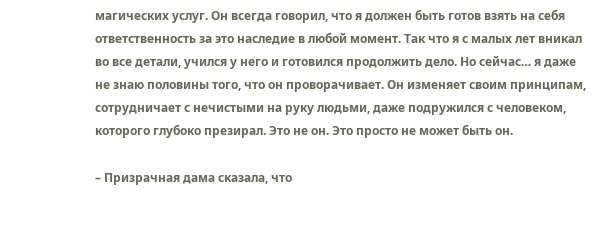магических услуг. Он всегда говорил, что я должен быть готов взять на себя ответственность за это наследие в любой момент. Так что я с малых лет вникал во все детали, учился у него и готовился продолжить дело. Но сейчас… я даже не знаю половины того, что он проворачивает. Он изменяет своим принципам, сотрудничает с нечистыми на руку людьми, даже подружился с человеком, которого глубоко презирал. Это не он. Это просто не может быть он.

– Призрачная дама сказала, что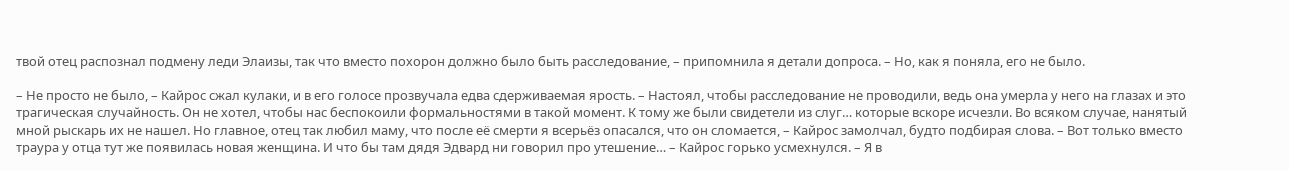твой отец распознал подмену леди Элаизы, так что вместо похорон должно было быть расследование, – припомнила я детали допроса. – Но, как я поняла, его не было.

– Не просто не было, – Кайрос сжал кулаки, и в его голосе прозвучала едва сдерживаемая ярость. – Настоял, чтобы расследование не проводили, ведь она умерла у него на глазах и это трагическая случайность. Он не хотел, чтобы нас беспокоили формальностями в такой момент. К тому же были свидетели из слуг… которые вскоре исчезли. Во всяком случае, нанятый мной рыскарь их не нашел. Но главное, отец так любил маму, что после её смерти я всерьёз опасался, что он сломается, – Кайрос замолчал, будто подбирая слова. – Вот только вместо траура у отца тут же появилась новая женщина. И что бы там дядя Эдвард ни говорил про утешение… – Кайрос горько усмехнулся. – Я в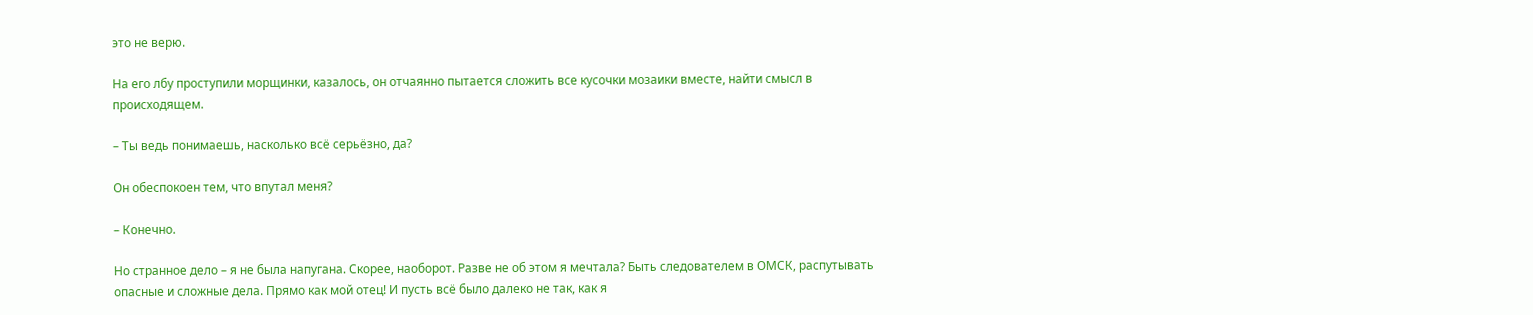это не верю.

На его лбу проступили морщинки, казалось, он отчаянно пытается сложить все кусочки мозаики вместе, найти смысл в происходящем.

– Ты ведь понимаешь, насколько всё серьёзно, да?

Он обеспокоен тем, что впутал меня?

– Конечно.

Но странное дело – я не была напугана. Скорее, наоборот. Разве не об этом я мечтала? Быть следователем в ОМСК, распутывать опасные и сложные дела. Прямо как мой отец! И пусть всё было далеко не так, как я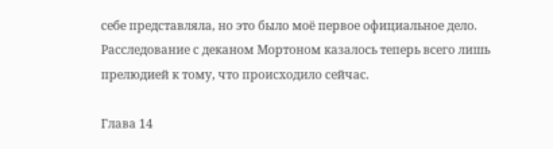себе представляла, но это было моё первое официальное дело. Расследование с деканом Мортоном казалось теперь всего лишь прелюдией к тому, что происходило сейчас.

Глава 14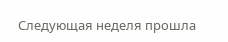Следующая неделя прошла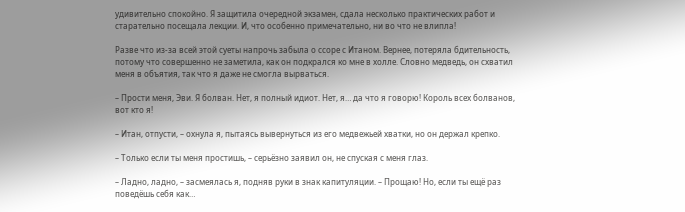удивительно спокойно. Я защитила очередной экзамен, сдала несколько практических работ и старательно посещала лекции. И, что особенно примечательно, ни во что не влипла!

Разве что из-за всей этой суеты напрочь забыла о ссоре с Итаном. Вернее, потеряла бдительность, потому что совершенно не заметила, как он подкрался ко мне в холле. Словно медведь, он схватил меня в объятия, так что я даже не смогла вырваться.

– Прости меня, Эви. Я болван. Нет, я полный идиот. Нет, я… да что я говорю! Король всех болванов, вот кто я!

– Итан, отпусти, – охнула я, пытаясь вывернуться из его медвежьей хватки, но он держал крепко.

– Только если ты меня простишь, – серьёзно заявил он, не спуская с меня глаз.

– Ладно, ладно, – засмеялась я, подняв руки в знак капитуляции. – Прощаю! Но, если ты ещё раз поведёшь себя как…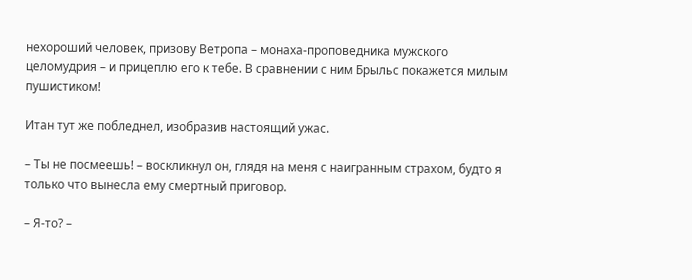нехороший человек, призову Ветропа – монаха-проповедника мужского целомудрия – и прицеплю его к тебе. В сравнении с ним Брыльс покажется милым пушистиком!

Итан тут же побледнел, изобразив настоящий ужас.

– Ты не посмеешь! – воскликнул он, глядя на меня с наигранным страхом, будто я только что вынесла ему смертный приговор.

– Я-то? –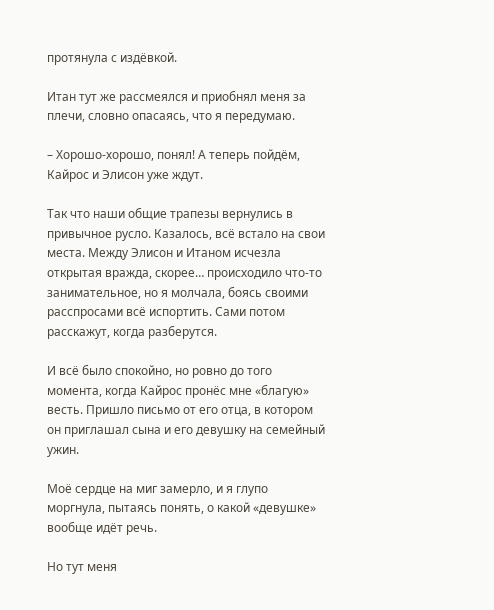протянула с издёвкой.

Итан тут же рассмеялся и приобнял меня за плечи, словно опасаясь, что я передумаю.

– Хорошо-хорошо, понял! А теперь пойдём, Кайрос и Элисон уже ждут.

Так что наши общие трапезы вернулись в привычное русло. Казалось, всё встало на свои места. Между Элисон и Итаном исчезла открытая вражда, скорее… происходило что-то занимательное, но я молчала, боясь своими расспросами всё испортить. Сами потом расскажут, когда разберутся.

И всё было спокойно, но ровно до того момента, когда Кайрос пронёс мне «благую» весть. Пришло письмо от его отца, в котором он приглашал сына и его девушку на семейный ужин.

Моё сердце на миг замерло, и я глупо моргнула, пытаясь понять, о какой «девушке» вообще идёт речь.

Но тут меня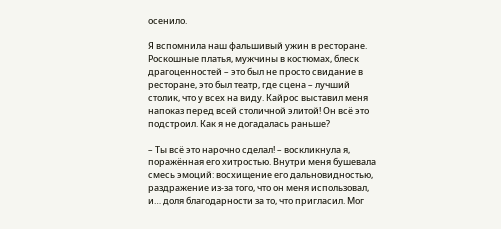осенило.

Я вспомнила наш фальшивый ужин в ресторане. Роскошные платья, мужчины в костюмах, блеск драгоценностей – это был не просто свидание в ресторане, это был театр, где сцена – лучший столик, что у всех на виду. Кайрос выставил меня напоказ перед всей столичной элитой! Он всё это подстроил. Как я не догадалась раньше?

– Ты всё это нарочно сделал! – воскликнула я, поражённая его хитростью. Внутри меня бушевала смесь эмоций: восхищение его дальновидностью, раздражение из-за того, что он меня использовал, и… доля благодарности за то, что пригласил. Мог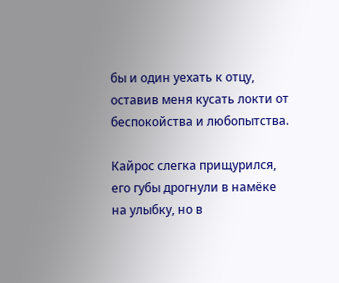бы и один уехать к отцу, оставив меня кусать локти от беспокойства и любопытства.

Кайрос слегка прищурился, его губы дрогнули в намёке на улыбку, но в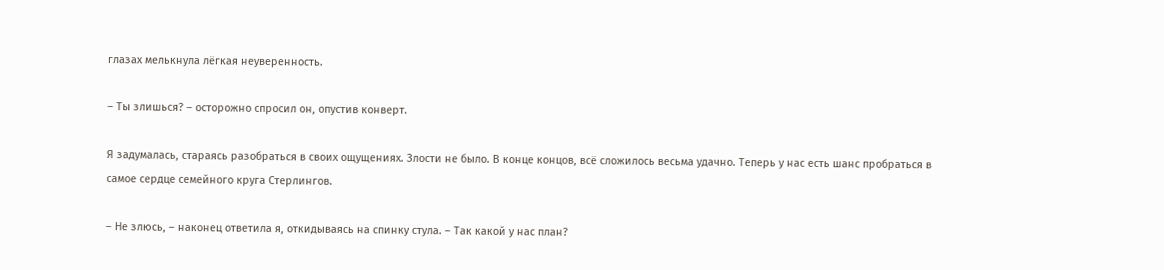глазах мелькнула лёгкая неуверенность.

– Ты злишься? – осторожно спросил он, опустив конверт.

Я задумалась, стараясь разобраться в своих ощущениях. Злости не было. В конце концов, всё сложилось весьма удачно. Теперь у нас есть шанс пробраться в самое сердце семейного круга Стерлингов.

– Не злюсь, – наконец ответила я, откидываясь на спинку стула. – Так какой у нас план?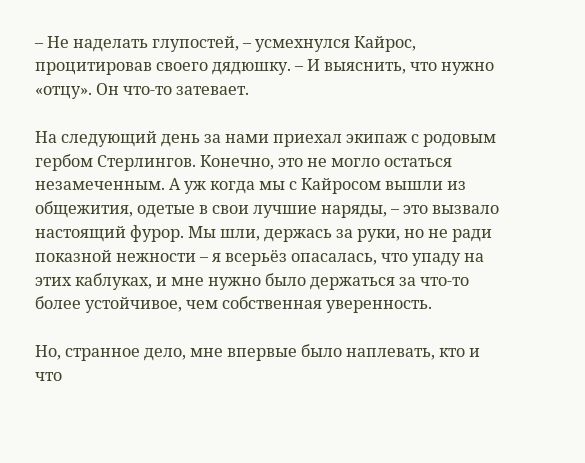– Не наделать глупостей, – усмехнулся Кайрос, процитировав своего дядюшку. – И выяснить, что нужно «отцу». Он что-то затевает.

На следующий день за нами приехал экипаж с родовым гербом Стерлингов. Конечно, это не могло остаться незамеченным. А уж когда мы с Кайросом вышли из общежития, одетые в свои лучшие наряды, – это вызвало настоящий фурор. Мы шли, держась за руки, но не ради показной нежности – я всерьёз опасалась, что упаду на этих каблуках, и мне нужно было держаться за что-то более устойчивое, чем собственная уверенность.

Но, странное дело, мне впервые было наплевать, кто и что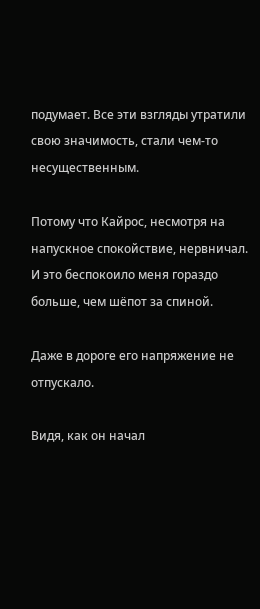подумает. Все эти взгляды утратили свою значимость, стали чем-то несущественным.

Потому что Кайрос, несмотря на напускное спокойствие, нервничал. И это беспокоило меня гораздо больше, чем шёпот за спиной.

Даже в дороге его напряжение не отпускало.

Видя, как он начал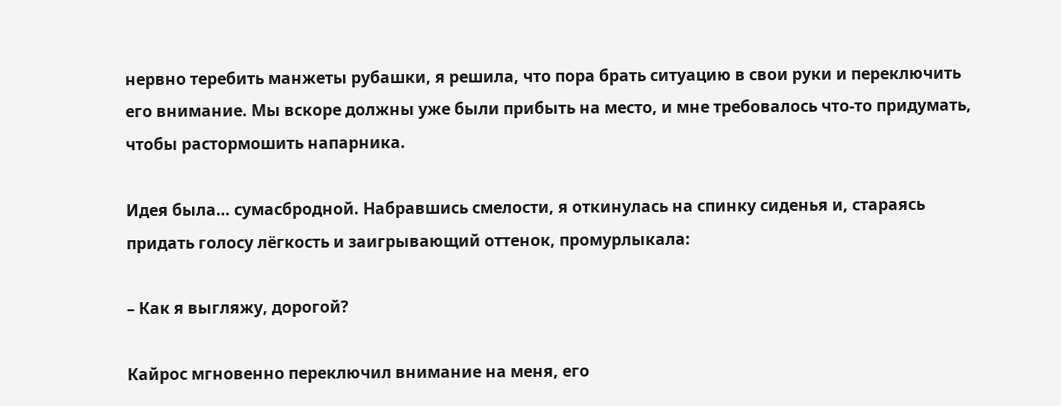нервно теребить манжеты рубашки, я решила, что пора брать ситуацию в свои руки и переключить его внимание. Мы вскоре должны уже были прибыть на место, и мне требовалось что-то придумать, чтобы растормошить напарника.

Идея была… сумасбродной. Набравшись смелости, я откинулась на спинку сиденья и, стараясь придать голосу лёгкость и заигрывающий оттенок, промурлыкала:

– Как я выгляжу, дорогой?

Кайрос мгновенно переключил внимание на меня, его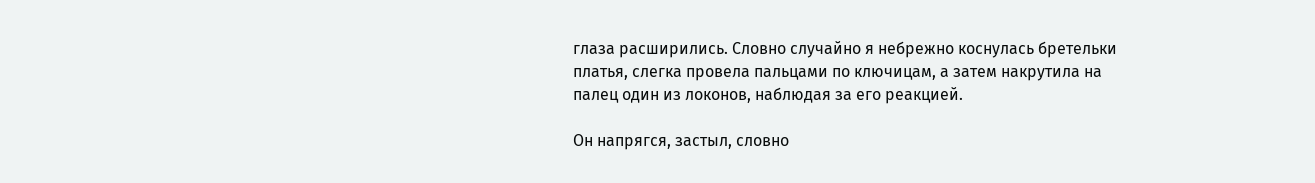глаза расширились. Словно случайно я небрежно коснулась бретельки платья, слегка провела пальцами по ключицам, а затем накрутила на палец один из локонов, наблюдая за его реакцией.

Он напрягся, застыл, словно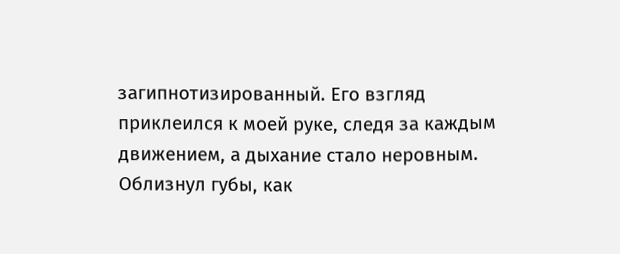загипнотизированный. Его взгляд приклеился к моей руке, следя за каждым движением, а дыхание стало неровным. Облизнул губы, как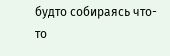будто собираясь что-то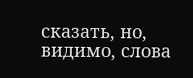сказать, но, видимо, слова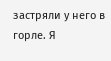застряли у него в горле. Я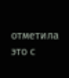отметила это с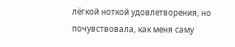лёгкой ноткой удовлетворения, но почувствовала, как меня саму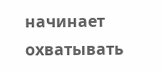начинает охватывать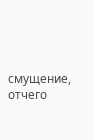смущение, отчего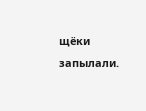щёки запылали.